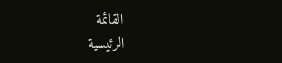القائمة
الرئيسية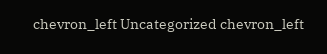chevron_left Uncategorized chevron_left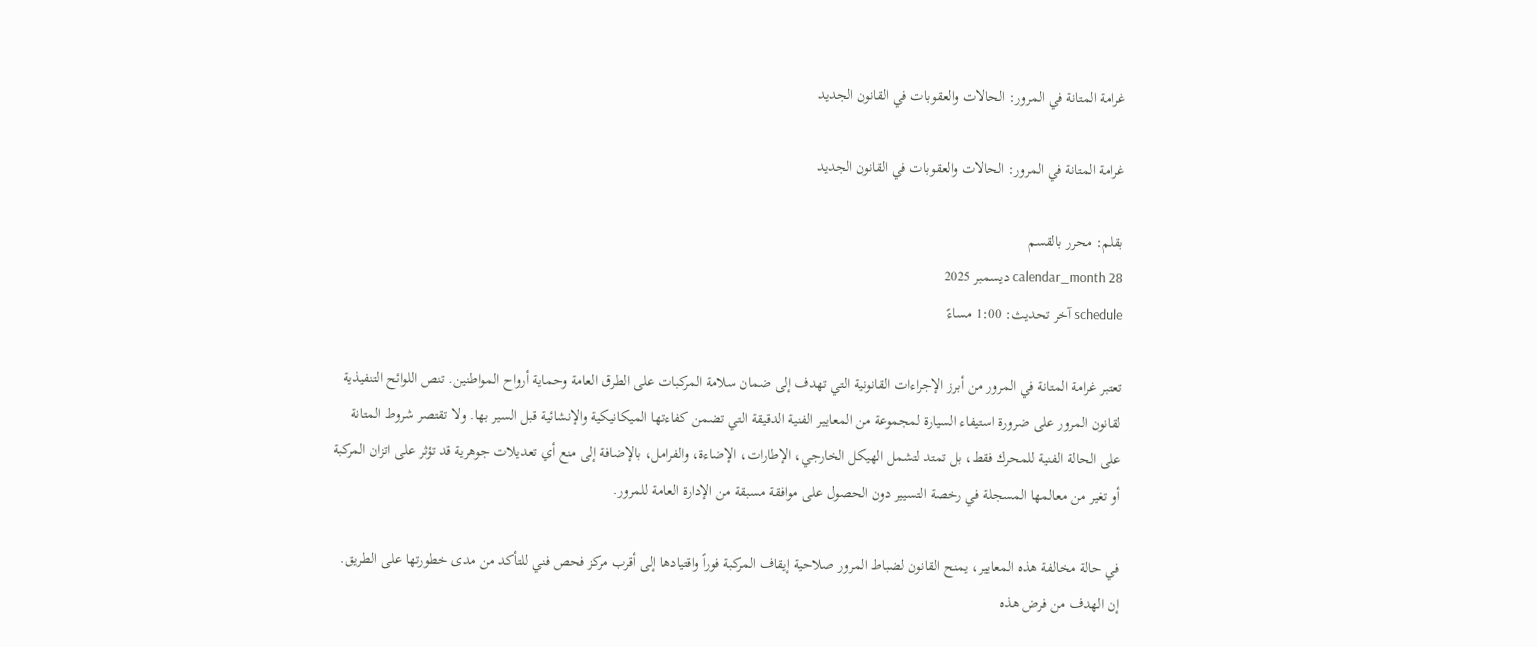غرامة المتانة في المرور: الحالات والعقوبات في القانون الجديد

غرامة المتانة في المرور: الحالات والعقوبات في القانون الجديد

بقلم: محرر بالقسم
calendar_month 28 ديسمبر 2025
schedule آخر تحديث: 1:00 مساءً

تعتبر غرامة المتانة في المرور من أبرز الإجراءات القانونية التي تهدف إلى ضمان سلامة المركبات على الطرق العامة وحماية أرواح المواطنين. تنص اللوائح التنفيذية لقانون المرور على ضرورة استيفاء السيارة لمجموعة من المعايير الفنية الدقيقة التي تضمن كفاءتها الميكانيكية والإنشائية قبل السير بها. ولا تقتصر شروط المتانة على الحالة الفنية للمحرك فقط، بل تمتد لتشمل الهيكل الخارجي، الإطارات، الإضاءة، والفرامل، بالإضافة إلى منع أي تعديلات جوهرية قد تؤثر على اتزان المركبة أو تغير من معالمها المسجلة في رخصة التسيير دون الحصول على موافقة مسبقة من الإدارة العامة للمرور.

في حالة مخالفة هذه المعايير، يمنح القانون لضباط المرور صلاحية إيقاف المركبة فوراً واقتيادها إلى أقرب مركز فحص فني للتأكد من مدى خطورتها على الطريق. إن الهدف من فرض هذه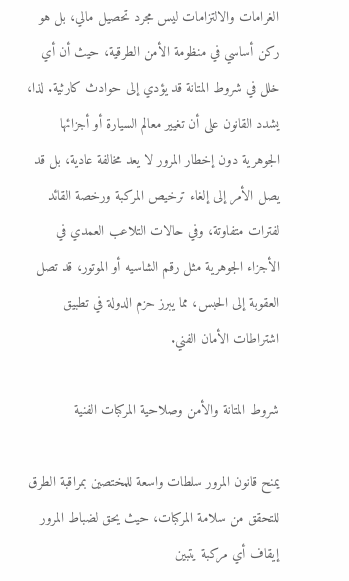الغرامات والالتزامات ليس مجرد تحصيل مالي، بل هو ركن أساسي في منظومة الأمن الطرقية، حيث أن أي خلل في شروط المتانة قد يؤدي إلى حوادث كارثية. لذا، يشدد القانون على أن تغيير معالم السيارة أو أجزائها الجوهرية دون إخطار المرور لا يعد مخالفة عادية، بل قد يصل الأمر إلى إلغاء ترخيص المركبة ورخصة القائد لفترات متفاوتة، وفي حالات التلاعب العمدي في الأجزاء الجوهرية مثل رقم الشاسيه أو الموتور، قد تصل العقوبة إلى الحبس، مما يبرز حزم الدولة في تطبيق اشتراطات الأمان الفني.

شروط المتانة والأمن وصلاحية المركبات الفنية

يمنح قانون المرور سلطات واسعة للمختصين بمراقبة الطرق للتحقق من سلامة المركبات، حيث يحق لضباط المرور إيقاف أي مركبة يتبين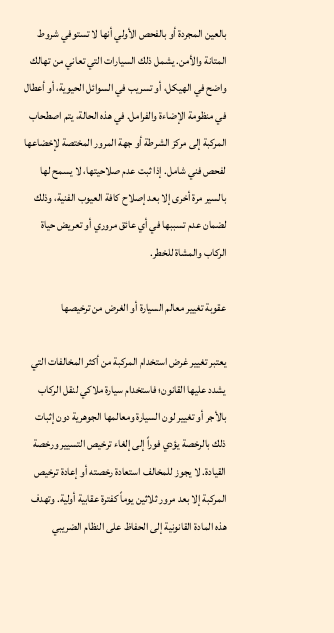بالعين المجردة أو بالفحص الأولي أنها لا تستوفي شروط المتانة والأمن. يشمل ذلك السيارات التي تعاني من تهالك واضح في الهيكل، أو تسريب في السوائل الحيوية، أو أعطال في منظومة الإضاءة والفرامل. في هذه الحالة، يتم اصطحاب المركبة إلى مركز الشرطة أو جهة المرور المختصة لإخضاعها لفحص فني شامل. إذا ثبت عدم صلاحيتها، لا يسمح لها بالسير مرة أخرى إلا بعد إصلاح كافة العيوب الفنية، وذلك لضمان عدم تسببها في أي عائق مروري أو تعريض حياة الركاب والمشاة للخطر.

عقوبة تغيير معالم السيارة أو الغرض من ترخيصها

يعتبر تغيير غرض استخدام المركبة من أكثر المخالفات التي يشدد عليها القانون؛ فاستخدام سيارة ملاكي لنقل الركاب بالأجر أو تغيير لون السيارة ومعالمها الجوهرية دون إثبات ذلك بالرخصة يؤدي فوراً إلى إلغاء ترخيص التسيير ورخصة القيادة. لا يجوز للمخالف استعادة رخصته أو إعادة ترخيص المركبة إلا بعد مرور ثلاثين يوماً كفترة عقابية أولية. وتهدف هذه المادة القانونية إلى الحفاظ على النظام الضريبي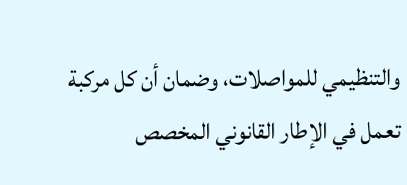والتنظيمي للمواصلات، وضمان أن كل مركبة تعمل في الإطار القانوني المخصص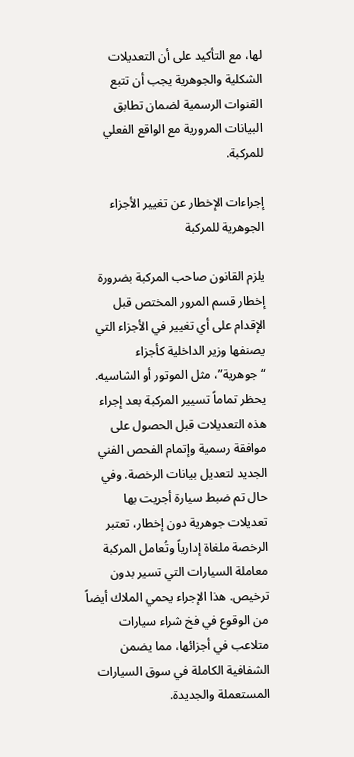لها، مع التأكيد على أن التعديلات الشكلية والجوهرية يجب أن تتبع القنوات الرسمية لضمان تطابق البيانات المرورية مع الواقع الفعلي للمركبة.

إجراءات الإخطار عن تغيير الأجزاء الجوهرية للمركبة

يلزم القانون صاحب المركبة بضرورة إخطار قسم المرور المختص قبل الإقدام على أي تغيير في الأجزاء التي يصنفها وزير الداخلية كأجزاء “جوهرية”، مثل الموتور أو الشاسيه. يحظر تماماً تسيير المركبة بعد إجراء هذه التعديلات قبل الحصول على موافقة رسمية وإتمام الفحص الفني الجديد لتعديل بيانات الرخصة. وفي حال تم ضبط سيارة أجريت بها تعديلات جوهرية دون إخطار، تعتبر الرخصة ملغاة إدارياً وتُعامل المركبة معاملة السيارات التي تسير بدون ترخيص. هذا الإجراء يحمي الملاك أيضاً من الوقوع في فخ شراء سيارات متلاعب في أجزائها، مما يضمن الشفافية الكاملة في سوق السيارات المستعملة والجديدة.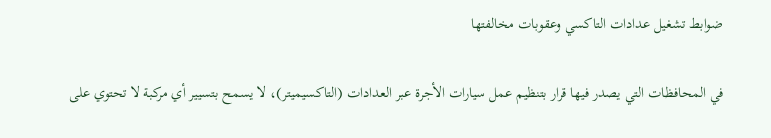ضوابط تشغيل عدادات التاكسي وعقوبات مخالفتها

في المحافظات التي يصدر فيها قرار بتنظيم عمل سيارات الأجرة عبر العدادات (التاكسيميتر)، لا يسمح بتسيير أي مركبة لا تحتوي على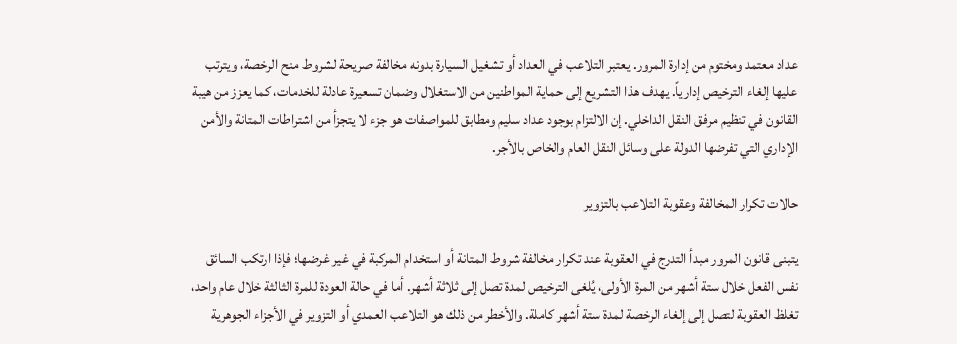عداد معتمد ومختوم من إدارة المرور. يعتبر التلاعب في العداد أو تشغيل السيارة بدونه مخالفة صريحة لشروط منح الرخصة، ويترتب عليها إلغاء الترخيص إدارياً. يهدف هذا التشريع إلى حماية المواطنين من الاستغلال وضمان تسعيرة عادلة للخدمات، كما يعزز من هيبة القانون في تنظيم مرفق النقل الداخلي. إن الالتزام بوجود عداد سليم ومطابق للمواصفات هو جزء لا يتجزأ من اشتراطات المتانة والأمن الإداري التي تفرضها الدولة على وسائل النقل العام والخاص بالأجر.

حالات تكرار المخالفة وعقوبة التلاعب بالتزوير

يتبنى قانون المرور مبدأ التدرج في العقوبة عند تكرار مخالفة شروط المتانة أو استخدام المركبة في غير غرضها؛ فإذا ارتكب السائق نفس الفعل خلال ستة أشهر من المرة الأولى، يُلغى الترخيص لمدة تصل إلى ثلاثة أشهر. أما في حالة العودة للمرة الثالثة خلال عام واحد، تغلظ العقوبة لتصل إلى إلغاء الرخصة لمدة ستة أشهر كاملة. والأخطر من ذلك هو التلاعب العمدي أو التزوير في الأجزاء الجوهرية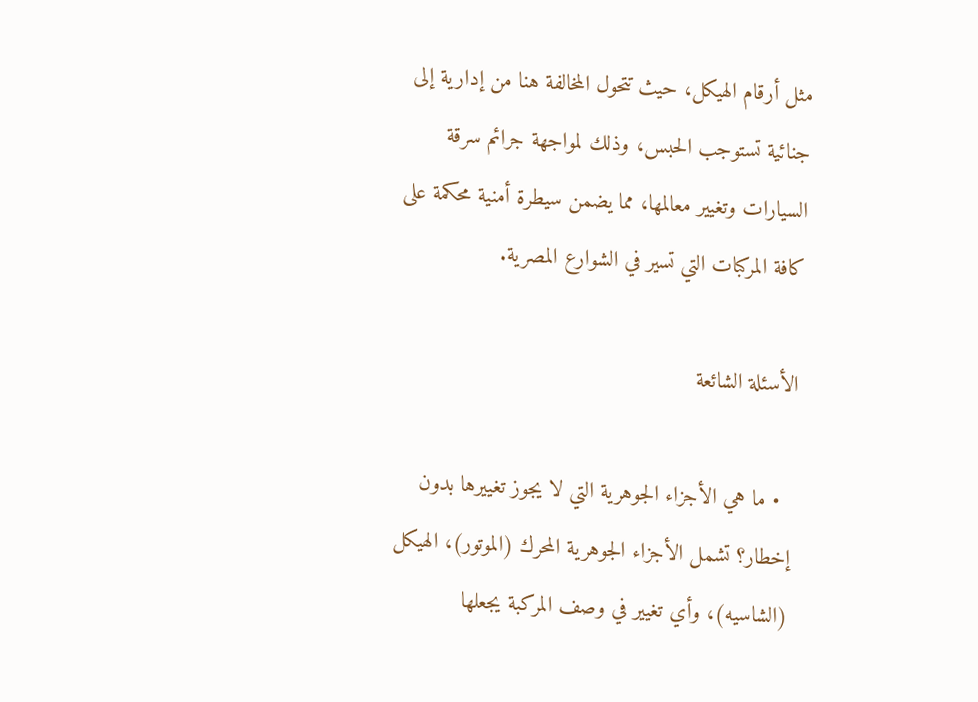مثل أرقام الهيكل، حيث تتحول المخالفة هنا من إدارية إلى جنائية تستوجب الحبس، وذلك لمواجهة جرائم سرقة السيارات وتغيير معالمها، مما يضمن سيطرة أمنية محكمة على كافة المركبات التي تسير في الشوارع المصرية.

الأسئلة الشائعة

  • ما هي الأجزاء الجوهرية التي لا يجوز تغييرها بدون إخطار؟ تشمل الأجزاء الجوهرية المحرك (الموتور)، الهيكل (الشاسيه)، وأي تغيير في وصف المركبة يجعلها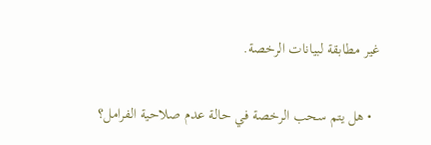غير مطابقة لبيانات الرخصة.

  • هل يتم سحب الرخصة في حالة عدم صلاحية الفرامل؟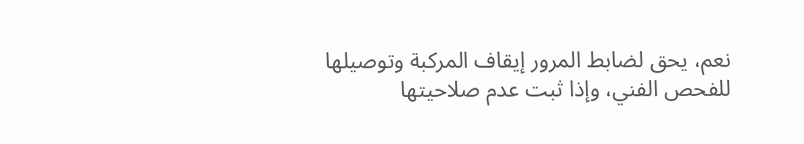نعم، يحق لضابط المرور إيقاف المركبة وتوصيلها للفحص الفني، وإذا ثبت عدم صلاحيتها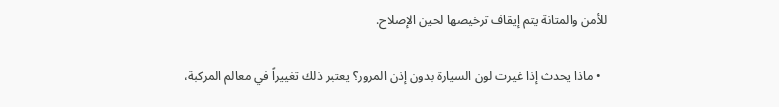للأمن والمتانة يتم إيقاف ترخيصها لحين الإصلاح.

  • ماذا يحدث إذا غيرت لون السيارة بدون إذن المرور؟ يعتبر ذلك تغييراً في معالم المركبة،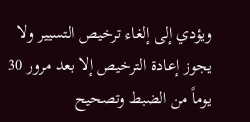ويؤدي إلى إلغاء ترخيص التسيير ولا يجوز إعادة الترخيص إلا بعد مرور 30 يوماً من الضبط وتصحيح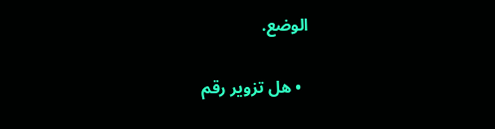الوضع.

  • هل تزوير رقم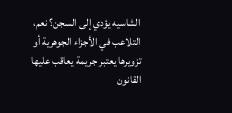الشاسيه يؤدي إلى السجن؟ نعم، التلاعب في الأجزاء الجوهرية أو تزويرها يعتبر جريمة يعاقب عليها القانون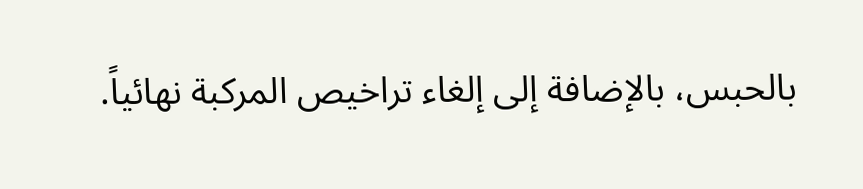بالحبس، بالإضافة إلى إلغاء تراخيص المركبة نهائياً.